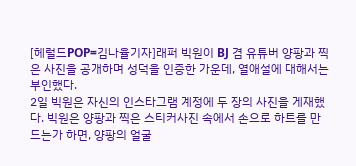[헤럴드POP=김나율기자]래퍼 빅원이 BJ 겸 유튜버 양팡과 찍은 사진을 공개하며 성덕을 인증한 가운데, 열애설에 대해서는 부인했다.
2일 빅원은 자신의 인스타그램 계정에 두 장의 사진을 게재했다. 빅원은 양팡과 찍은 스티커사진 속에서 손으로 하트를 만드는가 하면, 양팡의 얼굴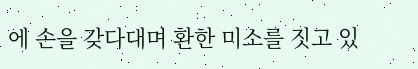에 손을 갖다대며 환한 미소를 짓고 있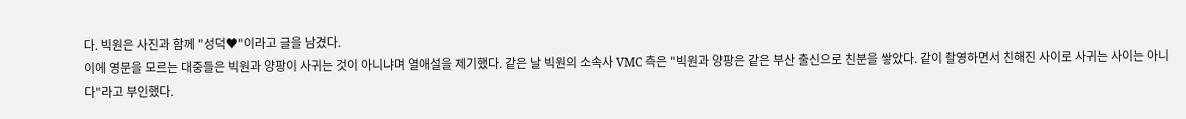다. 빅원은 사진과 함께 "성덕♥"이라고 글을 남겼다.
이에 영문을 모르는 대중들은 빅원과 양팡이 사귀는 것이 아니냐며 열애설을 제기했다. 같은 날 빅원의 소속사 VMC 측은 "빅원과 양팡은 같은 부산 출신으로 친분을 쌓았다. 같이 촬영하면서 친해진 사이로 사귀는 사이는 아니다"라고 부인했다.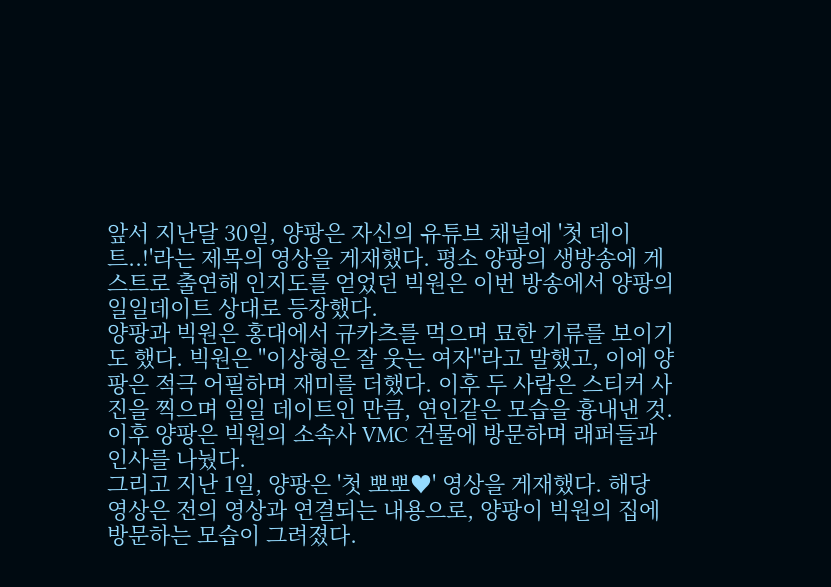앞서 지난달 30일, 양팡은 자신의 유튜브 채널에 '첫 데이트..!'라는 제목의 영상을 게재했다. 평소 양팡의 생방송에 게스트로 출연해 인지도를 얻었던 빅원은 이번 방송에서 양팡의 일일데이트 상대로 등장했다.
양팡과 빅원은 홍대에서 규카츠를 먹으며 묘한 기류를 보이기도 했다. 빅원은 "이상형은 잘 웃는 여자"라고 말했고, 이에 양팡은 적극 어필하며 재미를 더했다. 이후 두 사람은 스티커 사진을 찍으며 일일 데이트인 만큼, 연인같은 모습을 흉내낸 것. 이후 양팡은 빅원의 소속사 VMC 건물에 방문하며 래퍼들과 인사를 나눴다.
그리고 지난 1일, 양팡은 '첫 뽀뽀♥' 영상을 게재했다. 해당 영상은 전의 영상과 연결되는 내용으로, 양팡이 빅원의 집에 방문하는 모습이 그려졌다.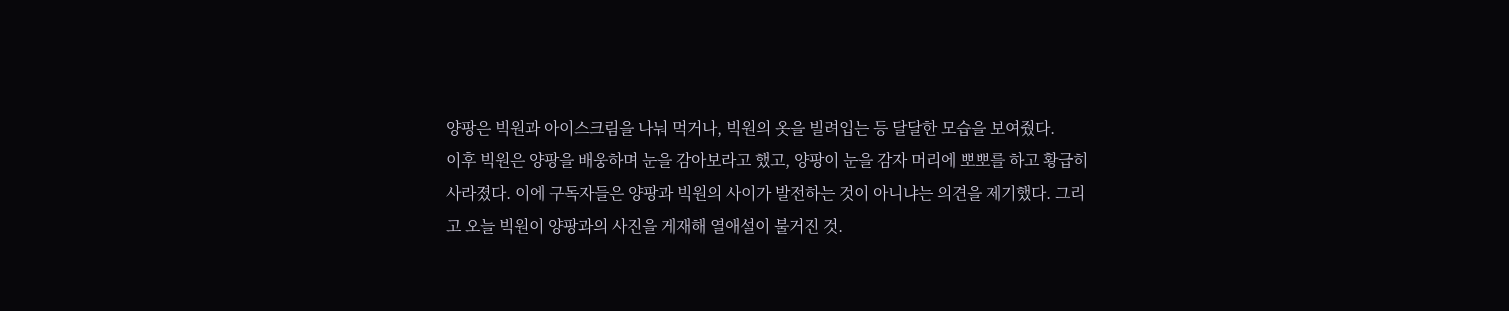양팡은 빅원과 아이스크림을 나눠 먹거나, 빅원의 옷을 빌려입는 등 달달한 모습을 보여줬다.
이후 빅원은 양팡을 배웅하며 눈을 감아보라고 했고, 양팡이 눈을 감자 머리에 뽀뽀를 하고 황급히 사라졌다. 이에 구독자들은 양팡과 빅원의 사이가 발전하는 것이 아니냐는 의견을 제기했다. 그리고 오늘 빅원이 양팡과의 사진을 게재해 열애설이 불거진 것.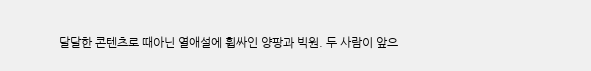달달한 콘텐츠로 때아닌 열애설에 휩싸인 양팡과 빅원. 두 사람이 앞으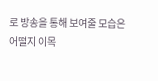로 방송을 통해 보여줄 모습은 어떨지 이목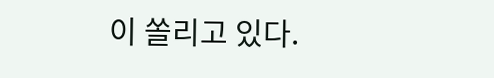이 쏠리고 있다.